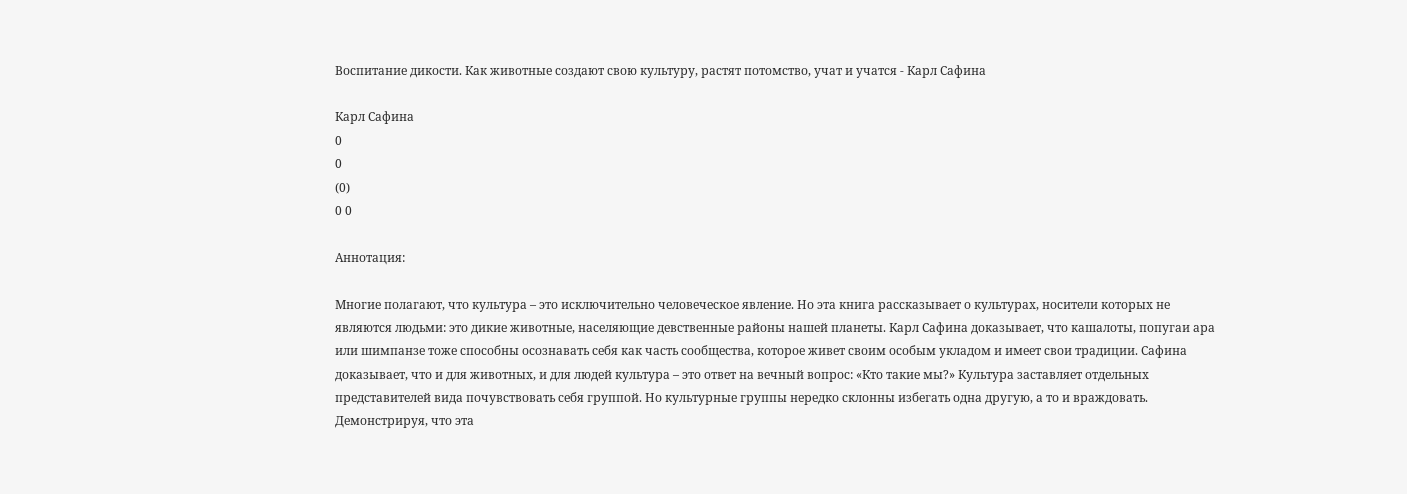Воспитание дикости. Как животные создают свою культуру, растят потомство, учат и учатся - Карл Сафина

Карл Сафина
0
0
(0)
0 0

Аннотация:

Многие полагают, что культура – это исключительно человеческое явление. Но эта книга рассказывает о культурах, носители которых не являются людьми: это дикие животные, населяющие девственные районы нашей планеты. Карл Сафина доказывает, что кашалоты, попугаи ара или шимпанзе тоже способны осознавать себя как часть сообщества, которое живет своим особым укладом и имеет свои традиции. Сафина доказывает, что и для животных, и для людей культура – это ответ на вечный вопрос: «Кто такие мы?» Культура заставляет отдельных представителей вида почувствовать себя группой. Но культурные группы нередко склонны избегать одна другую, а то и враждовать. Демонстрируя, что эта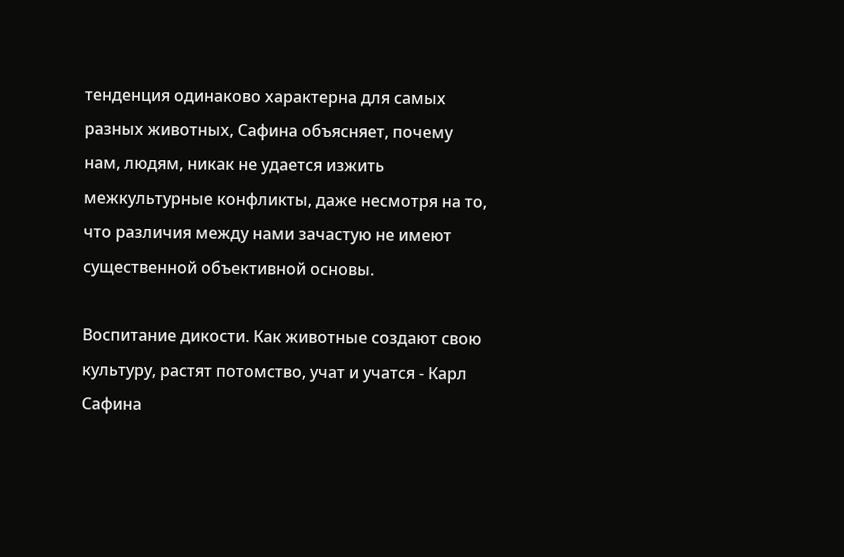тенденция одинаково характерна для самых разных животных, Сафина объясняет, почему нам, людям, никак не удается изжить межкультурные конфликты, даже несмотря на то, что различия между нами зачастую не имеют существенной объективной основы.

Воспитание дикости. Как животные создают свою культуру, растят потомство, учат и учатся - Карл Сафина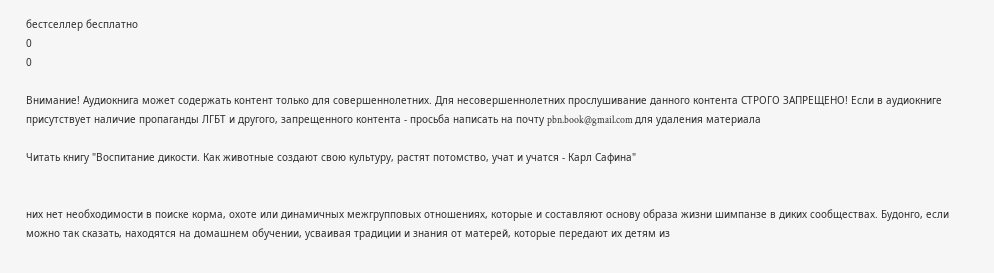бестселлер бесплатно
0
0

Внимание! Аудиокнига может содержать контент только для совершеннолетних. Для несовершеннолетних прослушивание данного контента СТРОГО ЗАПРЕЩЕНО! Если в аудиокниге присутствует наличие пропаганды ЛГБТ и другого, запрещенного контента - просьба написать на почту pbn.book@gmail.com для удаления материала

Читать книгу "Воспитание дикости. Как животные создают свою культуру, растят потомство, учат и учатся - Карл Сафина"


них нет необходимости в поиске корма, охоте или динамичных межгрупповых отношениях, которые и составляют основу образа жизни шимпанзе в диких сообществах. Будонго, если можно так сказать, находятся на домашнем обучении, усваивая традиции и знания от матерей, которые передают их детям из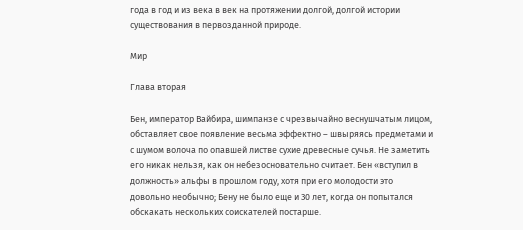года в год и из века в век на протяжении долгой, долгой истории существования в первозданной природе.

Мир

Глава вторая

Бен, император Вайбира, шимпанзе с чрезвычайно веснушчатым лицом, обставляет свое появление весьма эффектно – швыряясь предметами и с шумом волоча по опавшей листве сухие древесные сучья. Не заметить его никак нельзя, как он небезосновательно считает. Бен «вступил в должность» альфы в прошлом году, хотя при его молодости это довольно необычно; Бену не было еще и 30 лет, когда он попытался обскакать нескольких соискателей постарше.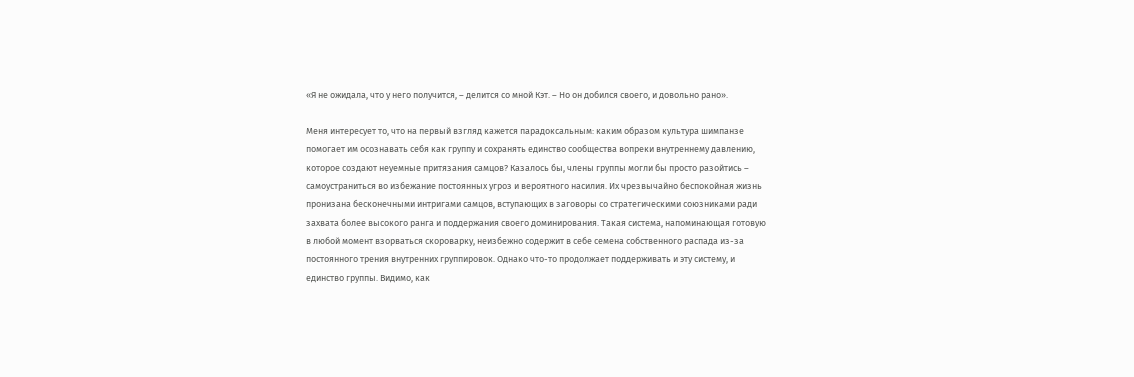«Я не ожидала, что у него получится, – делится со мной Кэт. – Но он добился своего, и довольно рано».

Меня интересует то, что на первый взгляд кажется парадоксальным: каким образом культура шимпанзе помогает им осознавать себя как группу и сохранять единство сообщества вопреки внутреннему давлению, которое создают неуемные притязания самцов? Казалось бы, члены группы могли бы просто разойтись – самоустраниться во избежание постоянных угроз и вероятного насилия. Их чрезвычайно беспокойная жизнь пронизана бесконечными интригами самцов, вступающих в заговоры со стратегическими союзниками ради захвата более высокого ранга и поддержания своего доминирования. Такая система, напоминающая готовую в любой момент взорваться скороварку, неизбежно содержит в себе семена собственного распада из-за постоянного трения внутренних группировок. Однако что-то продолжает поддерживать и эту систему, и единство группы. Видимо, как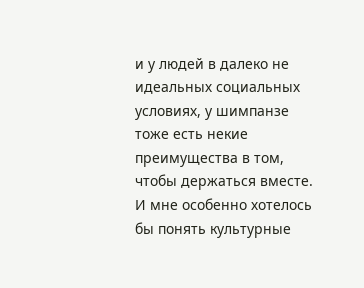и у людей в далеко не идеальных социальных условиях, у шимпанзе тоже есть некие преимущества в том, чтобы держаться вместе. И мне особенно хотелось бы понять культурные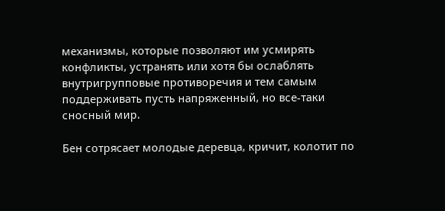механизмы, которые позволяют им усмирять конфликты, устранять или хотя бы ослаблять внутригрупповые противоречия и тем самым поддерживать пусть напряженный, но все-таки сносный мир.

Бен сотрясает молодые деревца, кричит, колотит по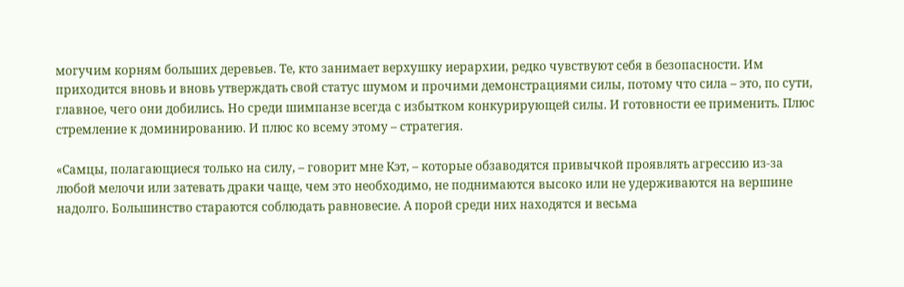могучим корням больших деревьев. Те, кто занимает верхушку иерархии, редко чувствуют себя в безопасности. Им приходится вновь и вновь утверждать свой статус шумом и прочими демонстрациями силы, потому что сила – это, по сути, главное, чего они добились. Но среди шимпанзе всегда с избытком конкурирующей силы. И готовности ее применить. Плюс стремление к доминированию. И плюс ко всему этому – стратегия.

«Самцы, полагающиеся только на силу, – говорит мне Кэт, – которые обзаводятся привычкой проявлять агрессию из-за любой мелочи или затевать драки чаще, чем это необходимо, не поднимаются высоко или не удерживаются на вершине надолго. Большинство стараются соблюдать равновесие. А порой среди них находятся и весьма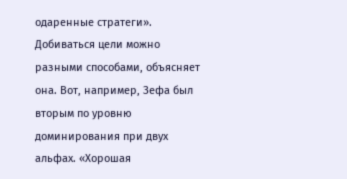одаренные стратеги». Добиваться цели можно разными способами, объясняет она. Вот, например, Зефа был вторым по уровню доминирования при двух альфах. «Хорошая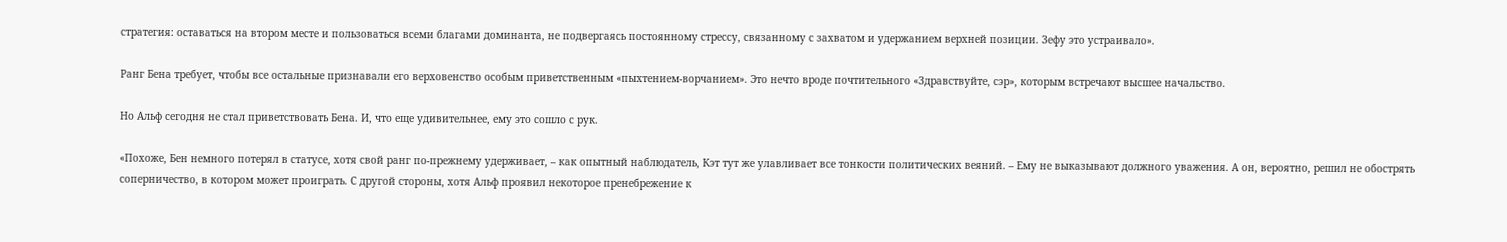стратегия: оставаться на втором месте и пользоваться всеми благами доминанта, не подвергаясь постоянному стрессу, связанному с захватом и удержанием верхней позиции. Зефу это устраивало».

Ранг Бена требует, чтобы все остальные признавали его верховенство особым приветственным «пыхтением-ворчанием». Это нечто вроде почтительного «Здравствуйте, сэр», которым встречают высшее начальство.

Но Альф сегодня не стал приветствовать Бена. И, что еще удивительнее, ему это сошло с рук.

«Похоже, Бен немного потерял в статусе, хотя свой ранг по-прежнему удерживает, – как опытный наблюдатель, Кэт тут же улавливает все тонкости политических веяний. – Ему не выказывают должного уважения. А он, вероятно, решил не обострять соперничество, в котором может проиграть. С другой стороны, хотя Альф проявил некоторое пренебрежение к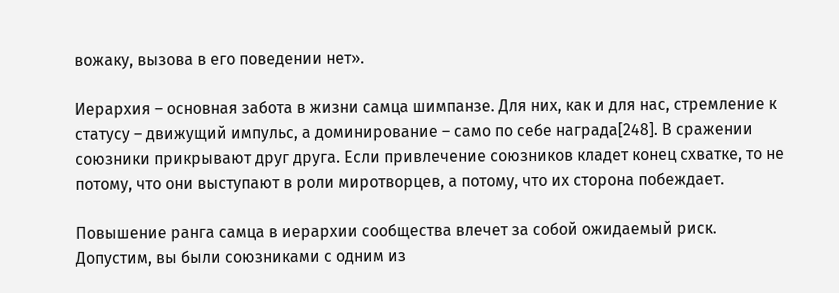вожаку, вызова в его поведении нет».

Иерархия – основная забота в жизни самца шимпанзе. Для них, как и для нас, стремление к статусу – движущий импульс, а доминирование – само по себе награда[248]. В сражении союзники прикрывают друг друга. Если привлечение союзников кладет конец схватке, то не потому, что они выступают в роли миротворцев, а потому, что их сторона побеждает.

Повышение ранга самца в иерархии сообщества влечет за собой ожидаемый риск. Допустим, вы были союзниками с одним из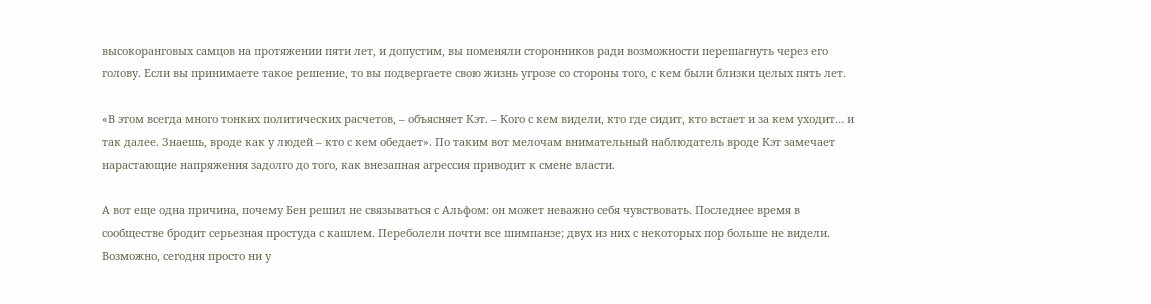высокоранговых самцов на протяжении пяти лет, и допустим, вы поменяли сторонников ради возможности перешагнуть через его голову. Если вы принимаете такое решение, то вы подвергаете свою жизнь угрозе со стороны того, с кем были близки целых пять лет.

«В этом всегда много тонких политических расчетов, – объясняет Кэт. – Кого с кем видели, кто где сидит, кто встает и за кем уходит… и так далее. Знаешь, вроде как у людей – кто с кем обедает». По таким вот мелочам внимательный наблюдатель вроде Кэт замечает нарастающие напряжения задолго до того, как внезапная агрессия приводит к смене власти.

А вот еще одна причина, почему Бен решил не связываться с Альфом: он может неважно себя чувствовать. Последнее время в сообществе бродит серьезная простуда с кашлем. Переболели почти все шимпанзе; двух из них с некоторых пор больше не видели. Возможно, сегодня просто ни у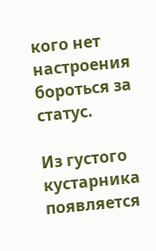кого нет настроения бороться за статус.

Из густого кустарника появляется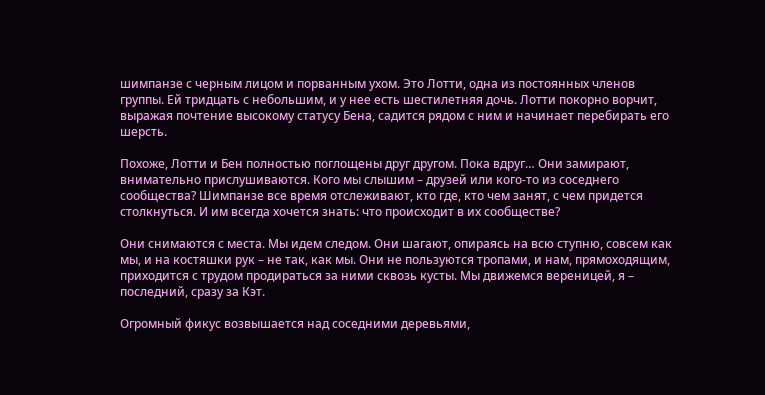шимпанзе с черным лицом и порванным ухом. Это Лотти, одна из постоянных членов группы. Ей тридцать с небольшим, и у нее есть шестилетняя дочь. Лотти покорно ворчит, выражая почтение высокому статусу Бена, садится рядом с ним и начинает перебирать его шерсть.

Похоже, Лотти и Бен полностью поглощены друг другом. Пока вдруг… Они замирают, внимательно прислушиваются. Кого мы слышим – друзей или кого-то из соседнего сообщества? Шимпанзе все время отслеживают, кто где, кто чем занят, с чем придется столкнуться. И им всегда хочется знать: что происходит в их сообществе?

Они снимаются с места. Мы идем следом. Они шагают, опираясь на всю ступню, совсем как мы, и на костяшки рук – не так, как мы. Они не пользуются тропами, и нам, прямоходящим, приходится с трудом продираться за ними сквозь кусты. Мы движемся вереницей, я – последний, сразу за Кэт.

Огромный фикус возвышается над соседними деревьями,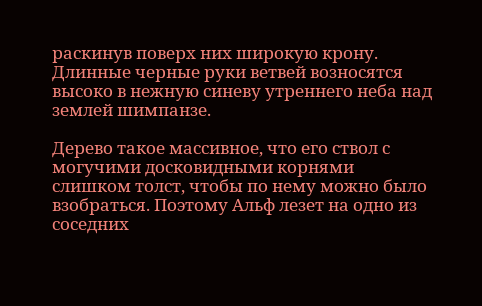раскинув поверх них широкую крону. Длинные черные руки ветвей возносятся высоко в нежную синеву утреннего неба над землей шимпанзе.

Дерево такое массивное, что его ствол с могучими досковидными корнями слишком толст, чтобы по нему можно было взобраться. Поэтому Альф лезет на одно из соседних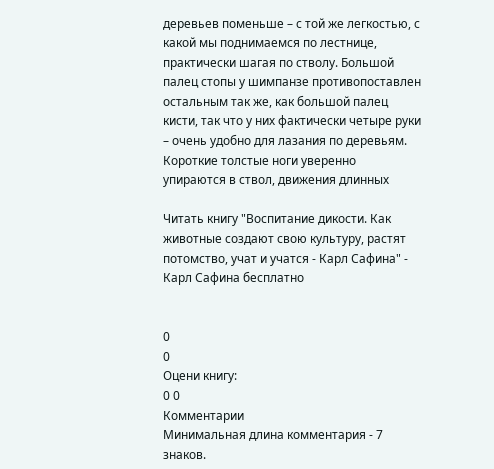деревьев поменьше – с той же легкостью, с какой мы поднимаемся по лестнице, практически шагая по стволу. Большой палец стопы у шимпанзе противопоставлен остальным так же, как большой палец кисти, так что у них фактически четыре руки – очень удобно для лазания по деревьям. Короткие толстые ноги уверенно упираются в ствол, движения длинных

Читать книгу "Воспитание дикости. Как животные создают свою культуру, растят потомство, учат и учатся - Карл Сафина" - Карл Сафина бесплатно


0
0
Оцени книгу:
0 0
Комментарии
Минимальная длина комментария - 7 знаков.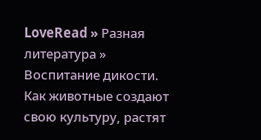LoveRead » Разная литература » Воспитание дикости. Как животные создают свою культуру, растят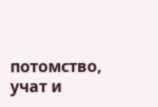потомство, учат и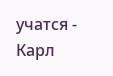учатся - Карл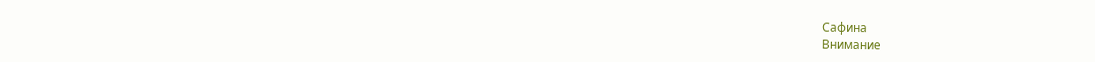Сафина
Внимание